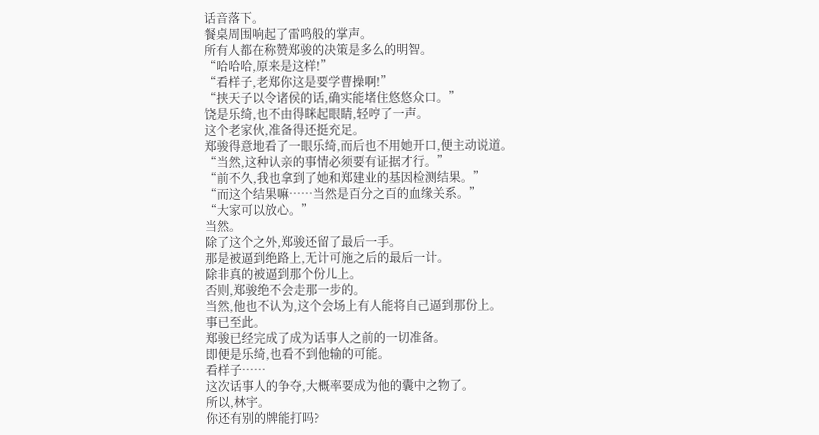话音落下。
餐桌周围响起了雷鸣般的掌声。
所有人都在称赞郑骏的决策是多么的明智。
“哈哈哈,原来是这样!”
“看样子,老郑你这是要学曹操啊!”
“挟天子以令诸侯的话,确实能堵住悠悠众口。”
饶是乐绮,也不由得眯起眼睛,轻哼了一声。
这个老家伙,准备得还挺充足。
郑骏得意地看了一眼乐绮,而后也不用她开口,便主动说道。
“当然,这种认亲的事情必须要有证据才行。”
“前不久,我也拿到了她和郑建业的基因检测结果。”
“而这个结果嘛……当然是百分之百的血缘关系。”
“大家可以放心。”
当然。
除了这个之外,郑骏还留了最后一手。
那是被逼到绝路上,无计可施之后的最后一计。
除非真的被逼到那个份儿上。
否则,郑骏绝不会走那一步的。
当然,他也不认为,这个会场上有人能将自己逼到那份上。
事已至此。
郑骏已经完成了成为话事人之前的一切准备。
即便是乐绮,也看不到他输的可能。
看样子……
这次话事人的争夺,大概率要成为他的囊中之物了。
所以,林宇。
你还有别的牌能打吗?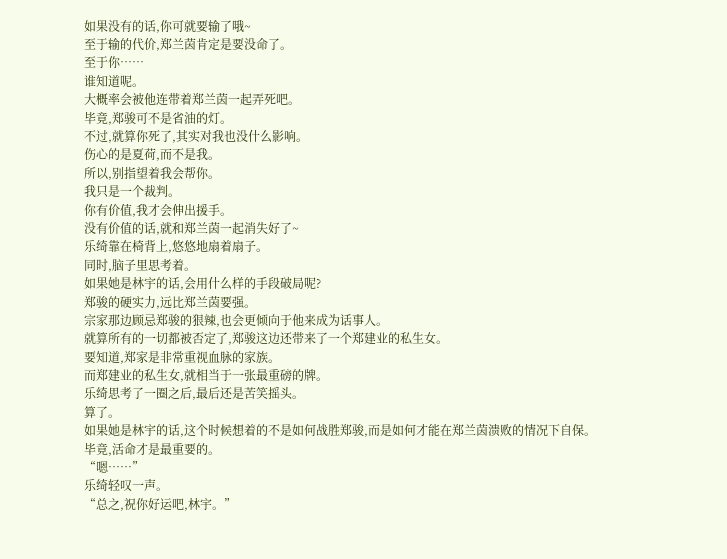如果没有的话,你可就要输了哦~
至于输的代价,郑兰茵肯定是要没命了。
至于你……
谁知道呢。
大概率会被他连带着郑兰茵一起弄死吧。
毕竟,郑骏可不是省油的灯。
不过,就算你死了,其实对我也没什么影响。
伤心的是夏荷,而不是我。
所以,别指望着我会帮你。
我只是一个裁判。
你有价值,我才会伸出援手。
没有价值的话,就和郑兰茵一起消失好了~
乐绮靠在椅背上,悠悠地扇着扇子。
同时,脑子里思考着。
如果她是林宇的话,会用什么样的手段破局呢?
郑骏的硬实力,远比郑兰茵要强。
宗家那边顾忌郑骏的狠辣,也会更倾向于他来成为话事人。
就算所有的一切都被否定了,郑骏这边还带来了一个郑建业的私生女。
要知道,郑家是非常重视血脉的家族。
而郑建业的私生女,就相当于一张最重磅的牌。
乐绮思考了一圈之后,最后还是苦笑摇头。
算了。
如果她是林宇的话,这个时候想着的不是如何战胜郑骏,而是如何才能在郑兰茵溃败的情况下自保。
毕竟,活命才是最重要的。
“嗯……”
乐绮轻叹一声。
“总之,祝你好运吧,林宇。”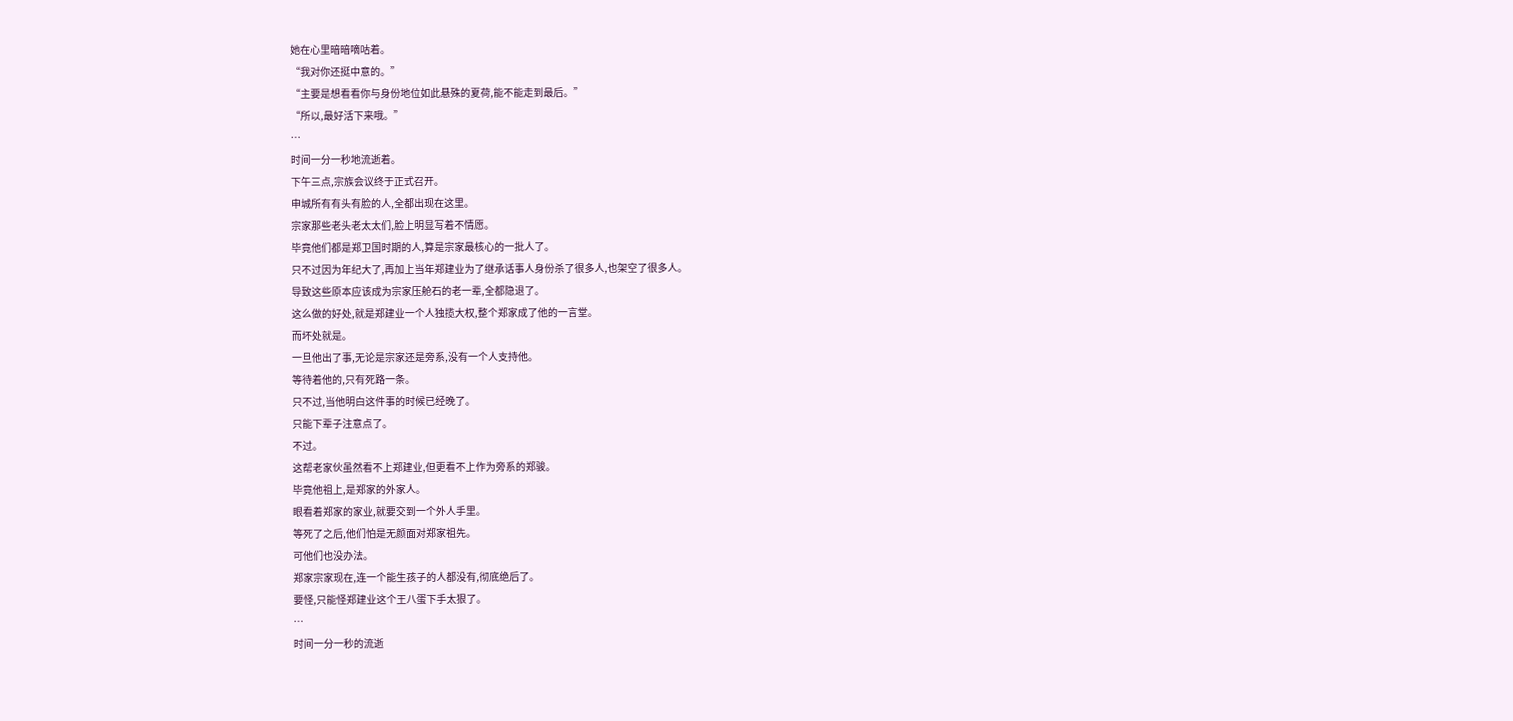她在心里暗暗嘀咕着。
“我对你还挺中意的。”
“主要是想看看你与身份地位如此悬殊的夏荷,能不能走到最后。”
“所以,最好活下来哦。”
…
时间一分一秒地流逝着。
下午三点,宗族会议终于正式召开。
申城所有有头有脸的人,全都出现在这里。
宗家那些老头老太太们,脸上明显写着不情愿。
毕竟他们都是郑卫国时期的人,算是宗家最核心的一批人了。
只不过因为年纪大了,再加上当年郑建业为了继承话事人身份杀了很多人,也架空了很多人。
导致这些原本应该成为宗家压舱石的老一辈,全都隐退了。
这么做的好处,就是郑建业一个人独揽大权,整个郑家成了他的一言堂。
而坏处就是。
一旦他出了事,无论是宗家还是旁系,没有一个人支持他。
等待着他的,只有死路一条。
只不过,当他明白这件事的时候已经晚了。
只能下辈子注意点了。
不过。
这帮老家伙虽然看不上郑建业,但更看不上作为旁系的郑骏。
毕竟他祖上,是郑家的外家人。
眼看着郑家的家业,就要交到一个外人手里。
等死了之后,他们怕是无颜面对郑家祖先。
可他们也没办法。
郑家宗家现在,连一个能生孩子的人都没有,彻底绝后了。
要怪,只能怪郑建业这个王八蛋下手太狠了。
…
时间一分一秒的流逝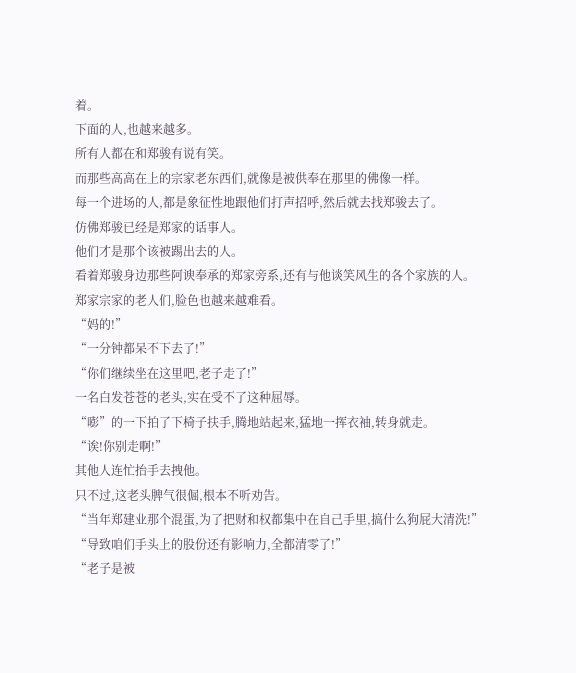着。
下面的人,也越来越多。
所有人都在和郑骏有说有笑。
而那些高高在上的宗家老东西们,就像是被供奉在那里的佛像一样。
每一个进场的人,都是象征性地跟他们打声招呼,然后就去找郑骏去了。
仿佛郑骏已经是郑家的话事人。
他们才是那个该被踢出去的人。
看着郑骏身边那些阿谀奉承的郑家旁系,还有与他谈笑风生的各个家族的人。
郑家宗家的老人们,脸色也越来越难看。
“妈的!”
“一分钟都呆不下去了!”
“你们继续坐在这里吧,老子走了!”
一名白发苍苍的老头,实在受不了这种屈辱。
“嘭”的一下拍了下椅子扶手,腾地站起来,猛地一挥衣袖,转身就走。
“诶!你别走啊!”
其他人连忙抬手去拽他。
只不过,这老头脾气很倔,根本不听劝告。
“当年郑建业那个混蛋,为了把财和权都集中在自己手里,搞什么狗屁大清洗!”
“导致咱们手头上的股份还有影响力,全都清零了!”
“老子是被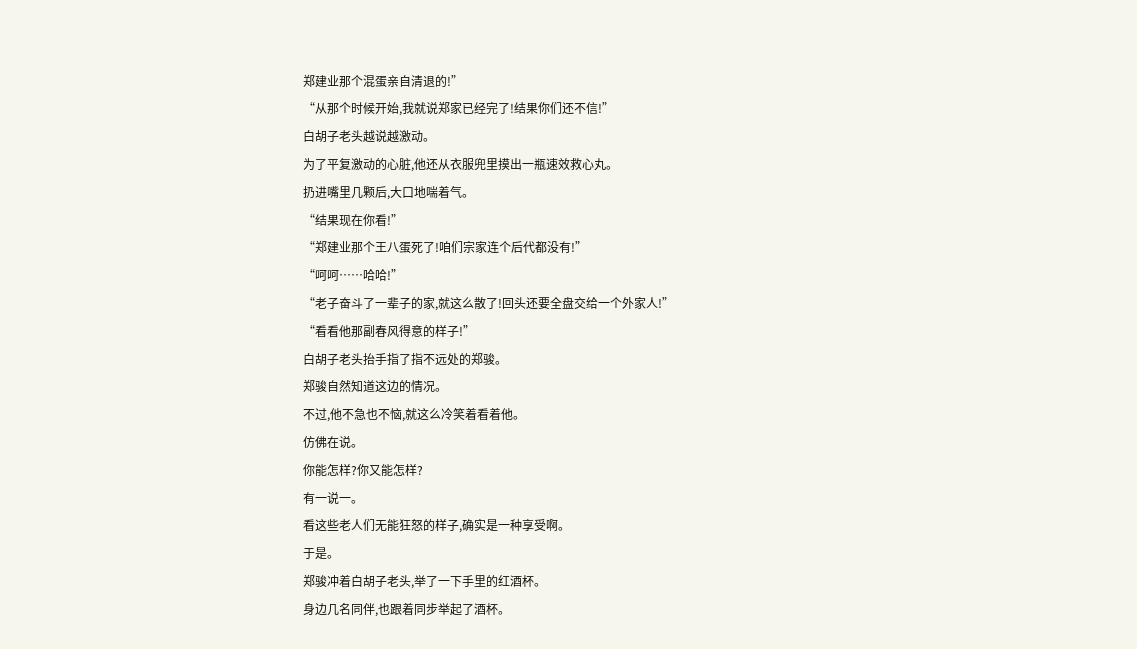郑建业那个混蛋亲自清退的!”
“从那个时候开始,我就说郑家已经完了!结果你们还不信!”
白胡子老头越说越激动。
为了平复激动的心脏,他还从衣服兜里摸出一瓶速效救心丸。
扔进嘴里几颗后,大口地喘着气。
“结果现在你看!”
“郑建业那个王八蛋死了!咱们宗家连个后代都没有!”
“呵呵……哈哈!”
“老子奋斗了一辈子的家,就这么散了!回头还要全盘交给一个外家人!”
“看看他那副春风得意的样子!”
白胡子老头抬手指了指不远处的郑骏。
郑骏自然知道这边的情况。
不过,他不急也不恼,就这么冷笑着看着他。
仿佛在说。
你能怎样?你又能怎样?
有一说一。
看这些老人们无能狂怒的样子,确实是一种享受啊。
于是。
郑骏冲着白胡子老头,举了一下手里的红酒杯。
身边几名同伴,也跟着同步举起了酒杯。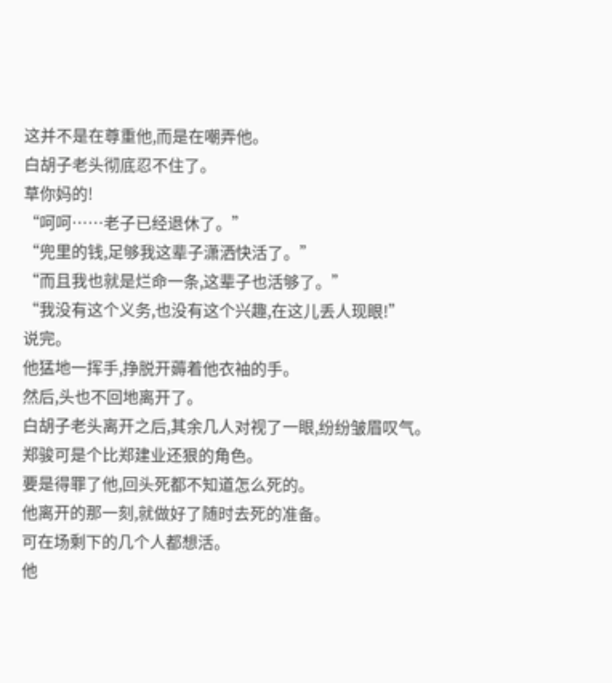这并不是在尊重他,而是在嘲弄他。
白胡子老头彻底忍不住了。
草你妈的!
“呵呵……老子已经退休了。”
“兜里的钱,足够我这辈子潇洒快活了。”
“而且我也就是烂命一条,这辈子也活够了。”
“我没有这个义务,也没有这个兴趣,在这儿丢人现眼!”
说完。
他猛地一挥手,挣脱开薅着他衣袖的手。
然后,头也不回地离开了。
白胡子老头离开之后,其余几人对视了一眼,纷纷皱眉叹气。
郑骏可是个比郑建业还狠的角色。
要是得罪了他,回头死都不知道怎么死的。
他离开的那一刻,就做好了随时去死的准备。
可在场剩下的几个人都想活。
他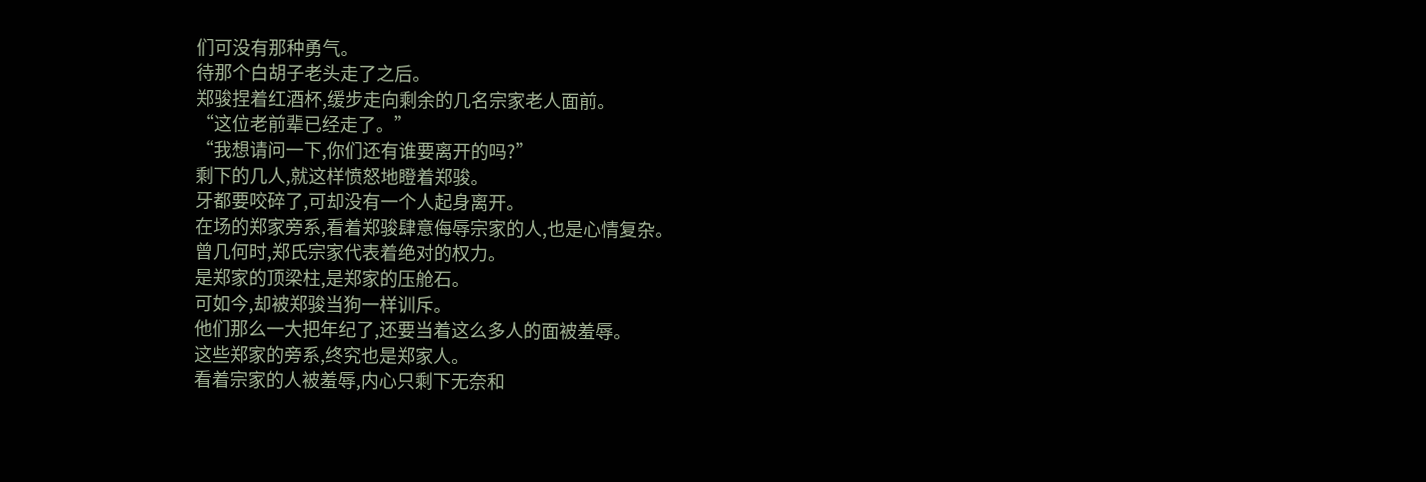们可没有那种勇气。
待那个白胡子老头走了之后。
郑骏捏着红酒杯,缓步走向剩余的几名宗家老人面前。
“这位老前辈已经走了。”
“我想请问一下,你们还有谁要离开的吗?”
剩下的几人,就这样愤怒地瞪着郑骏。
牙都要咬碎了,可却没有一个人起身离开。
在场的郑家旁系,看着郑骏肆意侮辱宗家的人,也是心情复杂。
曾几何时,郑氏宗家代表着绝对的权力。
是郑家的顶梁柱,是郑家的压舱石。
可如今,却被郑骏当狗一样训斥。
他们那么一大把年纪了,还要当着这么多人的面被羞辱。
这些郑家的旁系,终究也是郑家人。
看着宗家的人被羞辱,内心只剩下无奈和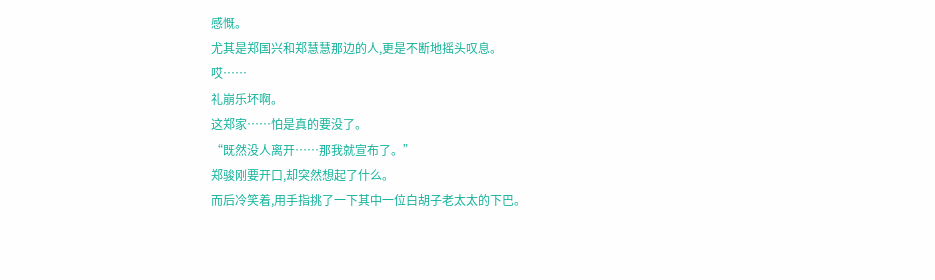感慨。
尤其是郑国兴和郑慧慧那边的人,更是不断地摇头叹息。
哎……
礼崩乐坏啊。
这郑家……怕是真的要没了。
“既然没人离开……那我就宣布了。”
郑骏刚要开口,却突然想起了什么。
而后冷笑着,用手指挑了一下其中一位白胡子老太太的下巴。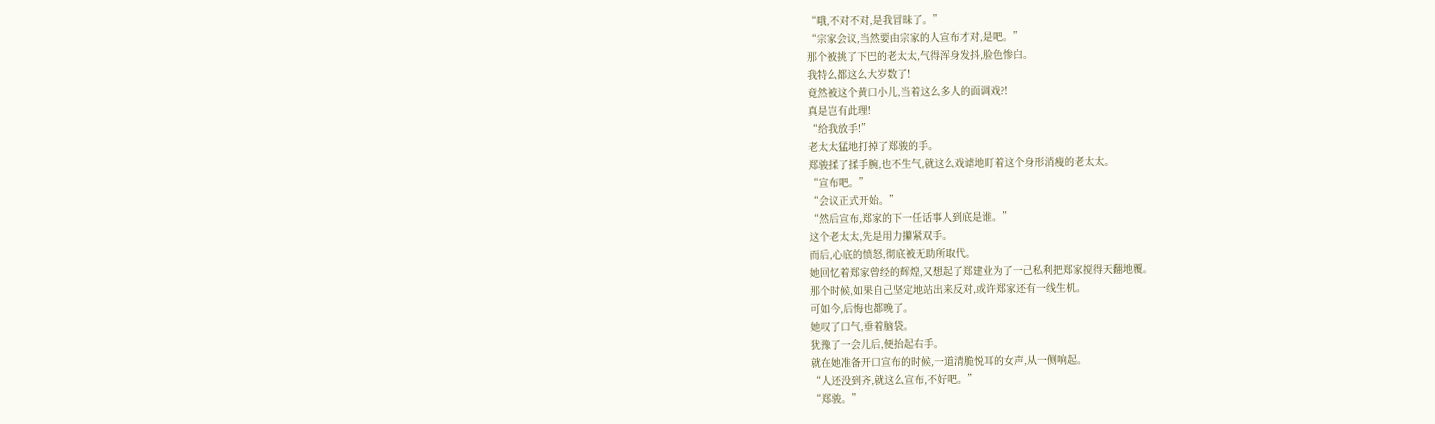“哦,不对不对,是我冒昧了。”
“宗家会议,当然要由宗家的人宣布才对,是吧。”
那个被挑了下巴的老太太,气得浑身发抖,脸色惨白。
我特么都这么大岁数了!
竟然被这个黄口小儿,当着这么多人的面调戏?!
真是岂有此理!
“给我放手!”
老太太猛地打掉了郑骏的手。
郑骏揉了揉手腕,也不生气,就这么戏谑地盯着这个身形消瘦的老太太。
“宣布吧。”
“会议正式开始。”
“然后宣布,郑家的下一任话事人到底是谁。”
这个老太太,先是用力攥紧双手。
而后,心底的愤怒,彻底被无助所取代。
她回忆着郑家曾经的辉煌,又想起了郑建业为了一己私利把郑家搅得天翻地覆。
那个时候,如果自己坚定地站出来反对,或许郑家还有一线生机。
可如今,后悔也都晚了。
她叹了口气,垂着脑袋。
犹豫了一会儿后,便抬起右手。
就在她准备开口宣布的时候,一道清脆悦耳的女声,从一侧响起。
“人还没到齐,就这么宣布,不好吧。”
“郑骏。”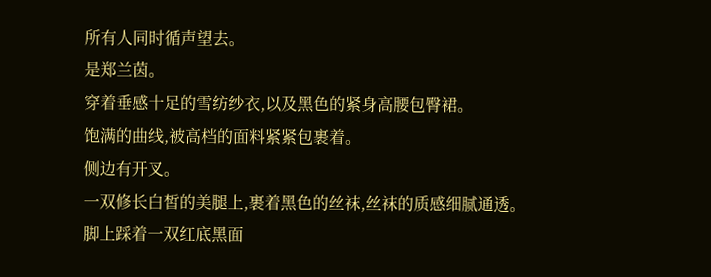所有人同时循声望去。
是郑兰茵。
穿着垂感十足的雪纺纱衣,以及黑色的紧身高腰包臀裙。
饱满的曲线,被高档的面料紧紧包裹着。
侧边有开叉。
一双修长白皙的美腿上,裹着黑色的丝袜,丝袜的质感细腻通透。
脚上踩着一双红底黑面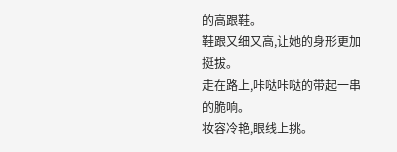的高跟鞋。
鞋跟又细又高,让她的身形更加挺拔。
走在路上,咔哒咔哒的带起一串的脆响。
妆容冷艳,眼线上挑。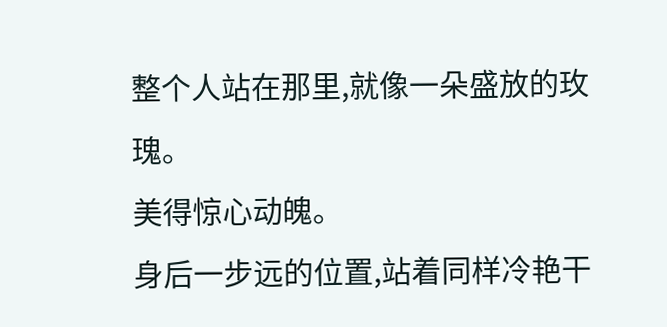整个人站在那里,就像一朵盛放的玫瑰。
美得惊心动魄。
身后一步远的位置,站着同样冷艳干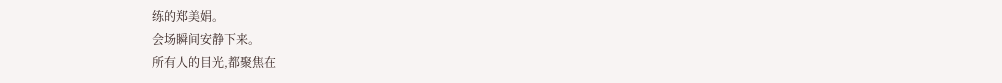练的郑美娟。
会场瞬间安静下来。
所有人的目光,都聚焦在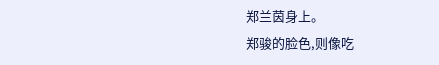郑兰茵身上。
郑骏的脸色,则像吃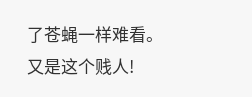了苍蝇一样难看。
又是这个贱人!